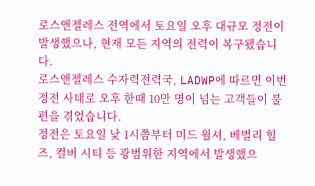로스앤젤레스 전역에서 토요일 오후 대규모 정전이 발생했으나, 현재 모든 지역의 전력이 복구됐습니다.
로스앤젤레스 수자력전력국, LADWP에 따르면 이번 정전 사태로 오후 한때 10만 명이 넘는 고객들이 불편을 겪었습니다.
정전은 토요일 낮 1시쯤부터 미드 윌셔, 베벌리 힐즈, 컬버 시티 등 광범위한 지역에서 발생했으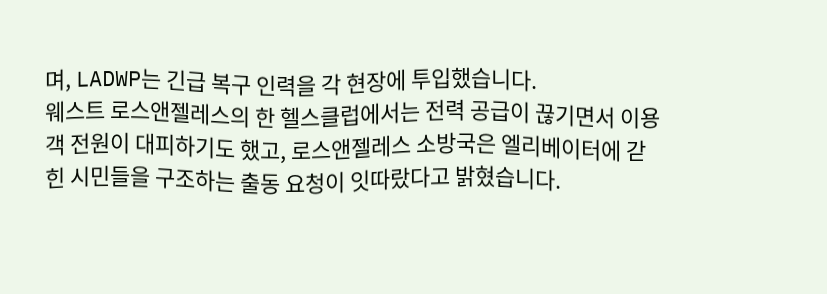며, LADWP는 긴급 복구 인력을 각 현장에 투입했습니다.
웨스트 로스앤젤레스의 한 헬스클럽에서는 전력 공급이 끊기면서 이용객 전원이 대피하기도 했고, 로스앤젤레스 소방국은 엘리베이터에 갇힌 시민들을 구조하는 출동 요청이 잇따랐다고 밝혔습니다.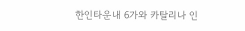한인타운내 6가와 카탈리나 인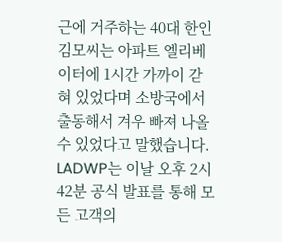근에 거주하는 40대 한인 김모씨는 아파트 엘리베이터에 1시간 가까이 갇혀 있었다며 소방국에서 출동해서 겨우 빠져 나올 수 있었다고 말했습니다.
LADWP는 이날 오후 2시 42분 공식 발표를 통해 모든 고객의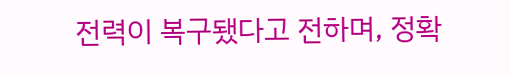전력이 복구됐다고 전하며, 정확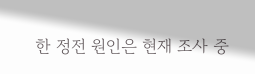한 정전 원인은 현재 조사 중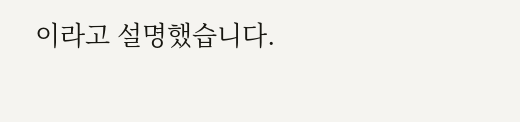이라고 설명했습니다.